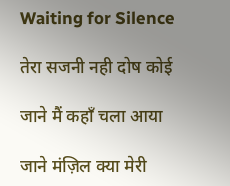Waiting for Silence

तेरा सजनी नही दोष कोई

जाने मैं कहाँ चला आया

जाने मंज़िल क्या मेरी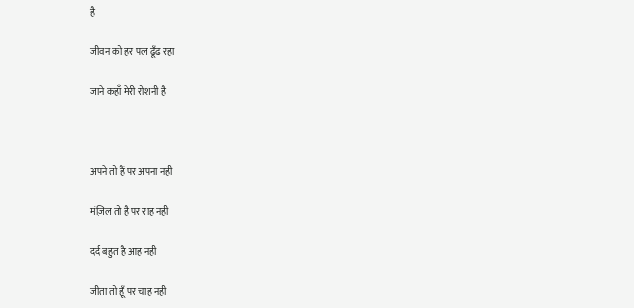है

जीवन को हर पल ढूँढ रहा

जाने कहाँ मेरी रोशनी है



अपने तो हैं पर अपना नही

मंज़िल तो है पर राह नही

दर्द बहुत है आह नही

जीता तो हूँ पर चाह नही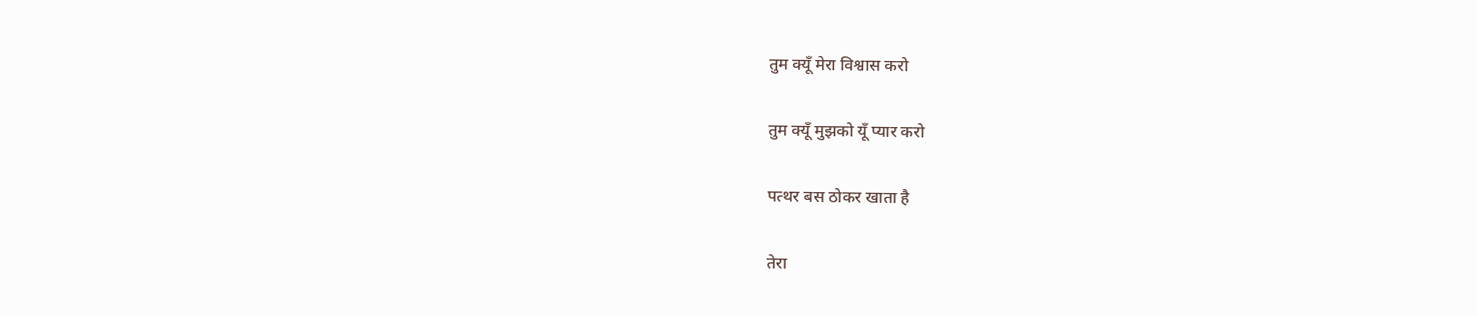तुम क्यूँ मेरा विश्वास करो

तुम क्यूँ मुझको यूँ प्यार करो

पत्थर बस ठोकर खाता है

तेरा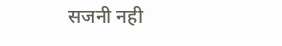सजनी नही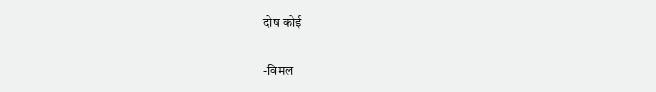दोष कोई

-विमल